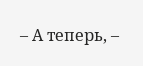– А теперь, –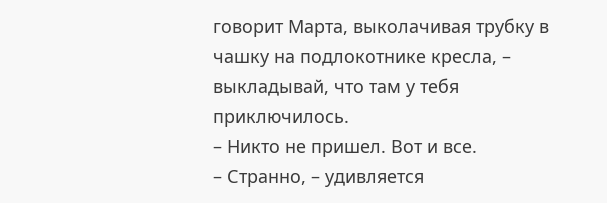говорит Марта, выколачивая трубку в чашку на подлокотнике кресла, – выкладывай, что там у тебя приключилось.
– Никто не пришел. Вот и все.
– Странно, – удивляется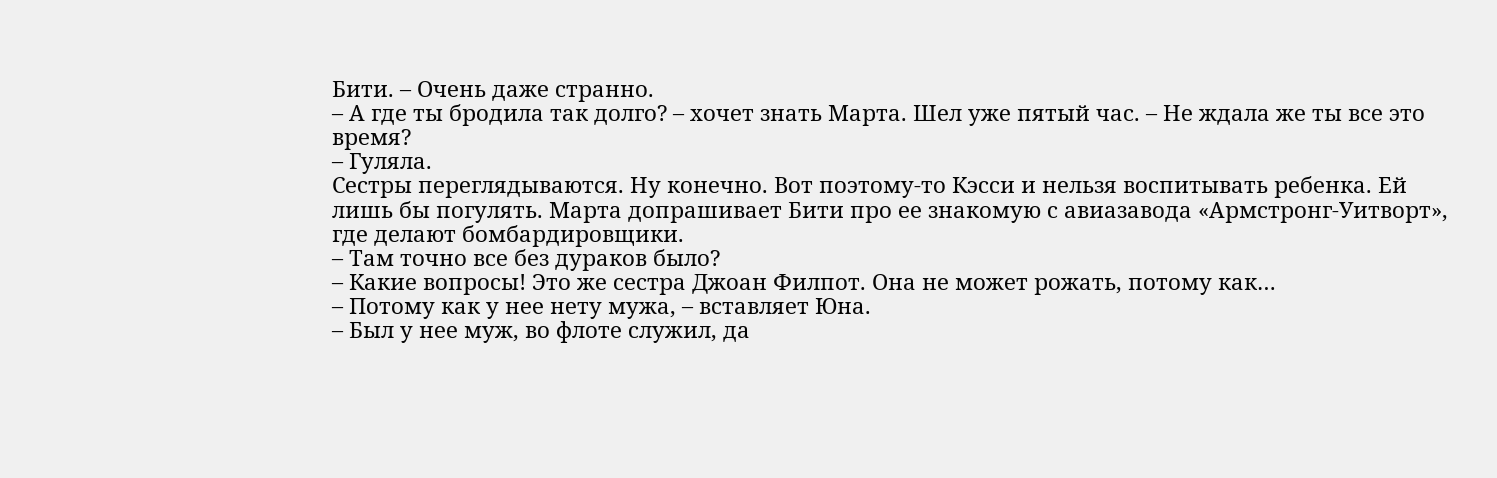Бити. – Очень даже странно.
– А где ты бродила так долго? – хочет знать Марта. Шел уже пятый час. – Не ждала же ты все это время?
– Гуляла.
Сестры переглядываются. Ну конечно. Вот поэтому-то Кэсси и нельзя воспитывать ребенка. Ей лишь бы погулять. Марта допрашивает Бити про ее знакомую с авиазавода «Армстронг-Уитворт», где делают бомбардировщики.
– Там точно все без дураков было?
– Какие вопросы! Это же сестра Джоан Филпот. Она не может рожать, потому как…
– Потому как у нее нету мужа, – вставляет Юна.
– Был у нее муж, во флоте служил, да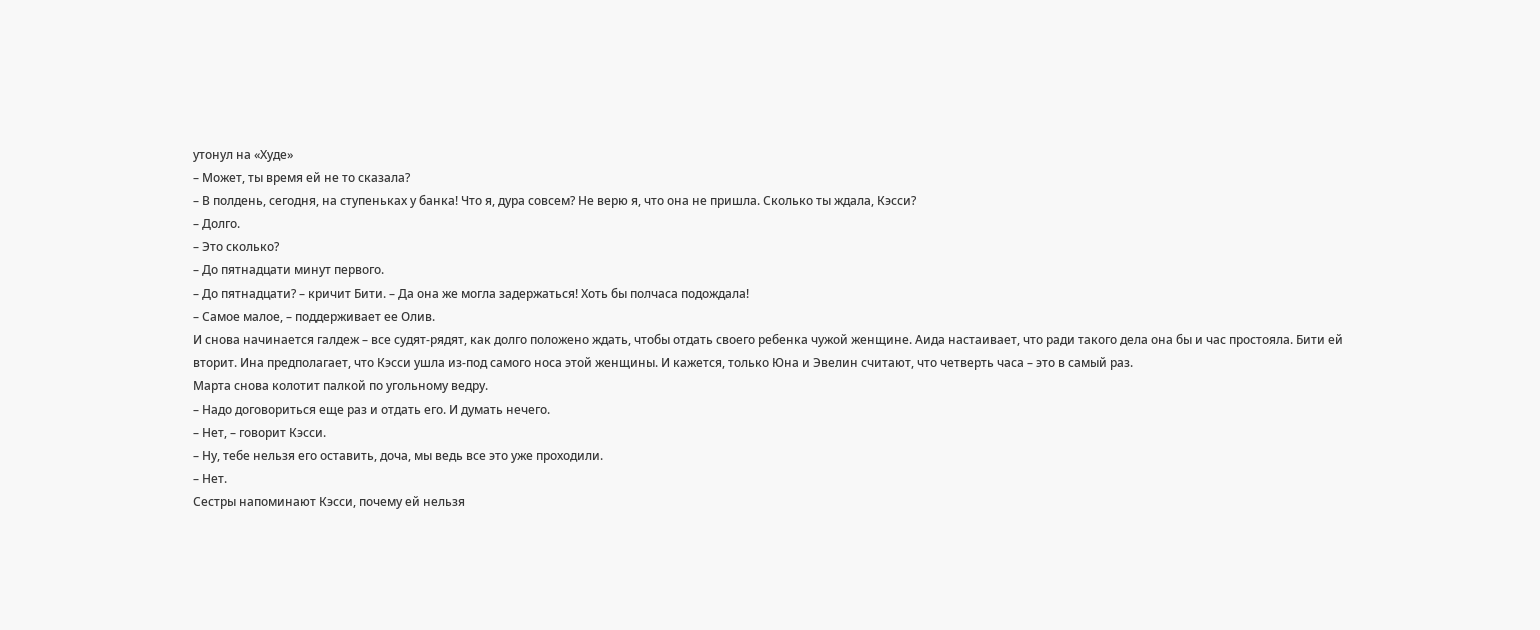утонул на «Худе»
– Может, ты время ей не то сказала?
– В полдень, сегодня, на ступеньках у банка! Что я, дура совсем? Не верю я, что она не пришла. Сколько ты ждала, Кэсси?
– Долго.
– Это сколько?
– До пятнадцати минут первого.
– До пятнадцати? – кричит Бити. – Да она же могла задержаться! Хоть бы полчаса подождала!
– Самое малое, – поддерживает ее Олив.
И снова начинается галдеж – все судят-рядят, как долго положено ждать, чтобы отдать своего ребенка чужой женщине. Аида настаивает, что ради такого дела она бы и час простояла. Бити ей вторит. Ина предполагает, что Кэсси ушла из-под самого носа этой женщины. И кажется, только Юна и Эвелин считают, что четверть часа – это в самый раз.
Марта снова колотит палкой по угольному ведру.
– Надо договориться еще раз и отдать его. И думать нечего.
– Нет, – говорит Кэсси.
– Ну, тебе нельзя его оставить, доча, мы ведь все это уже проходили.
– Нет.
Сестры напоминают Кэсси, почему ей нельзя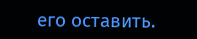его оставить.